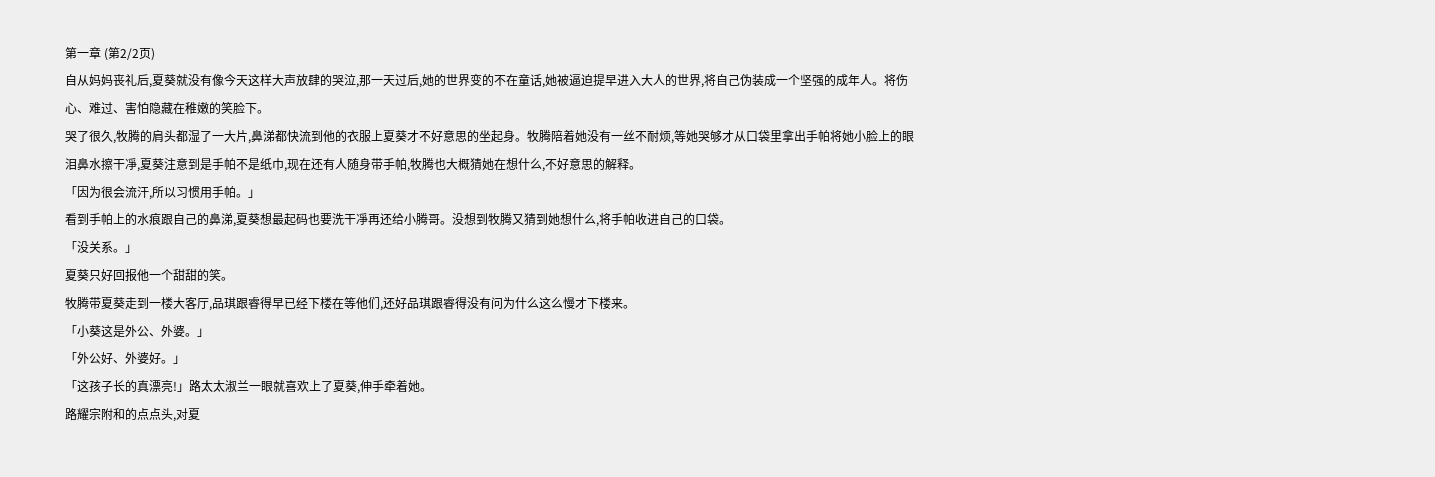第一章 (第2/2页)
自从妈妈丧礼后,夏葵就没有像今天这样大声放肆的哭泣,那一天过后,她的世界变的不在童话,她被逼迫提早进入大人的世界,将自己伪装成一个坚强的成年人。将伤心、难过、害怕隐藏在稚嫩的笑脸下。
哭了很久,牧腾的肩头都湿了一大片,鼻涕都快流到他的衣服上夏葵才不好意思的坐起身。牧腾陪着她没有一丝不耐烦,等她哭够才从口袋里拿出手帕将她小脸上的眼泪鼻水擦干凈,夏葵注意到是手帕不是纸巾,现在还有人随身带手帕,牧腾也大概猜她在想什么,不好意思的解释。
「因为很会流汗,所以习惯用手帕。」
看到手帕上的水痕跟自己的鼻涕,夏葵想最起码也要洗干凈再还给小腾哥。没想到牧腾又猜到她想什么,将手帕收进自己的口袋。
「没关系。」
夏葵只好回报他一个甜甜的笑。
牧腾带夏葵走到一楼大客厅,品琪跟睿得早已经下楼在等他们,还好品琪跟睿得没有问为什么这么慢才下楼来。
「小葵这是外公、外婆。」
「外公好、外婆好。」
「这孩子长的真漂亮!」路太太淑兰一眼就喜欢上了夏葵,伸手牵着她。
路耀宗附和的点点头,对夏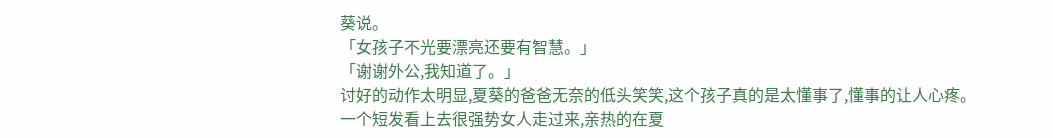葵说。
「女孩子不光要漂亮还要有智慧。」
「谢谢外公,我知道了。」
讨好的动作太明显,夏葵的爸爸无奈的低头笑笑,这个孩子真的是太懂事了,懂事的让人心疼。
一个短发看上去很强势女人走过来,亲热的在夏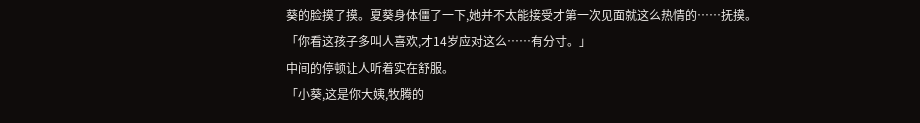葵的脸摸了摸。夏葵身体僵了一下,她并不太能接受才第一次见面就这么热情的……抚摸。
「你看这孩子多叫人喜欢,才14岁应对这么……有分寸。」
中间的停顿让人听着实在舒服。
「小葵,这是你大姨,牧腾的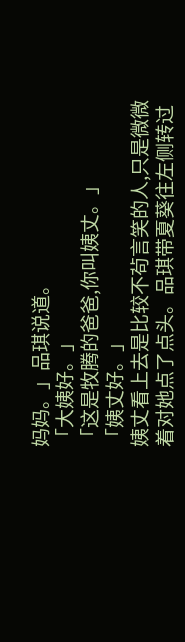妈妈。」品琪说道。
「大姨好。」
「这是牧腾的爸爸,你叫姨丈。」
「姨丈好。」
姨丈看上去是比较不茍言笑的人,只是微微着对她点了点头。品琪带夏葵往左侧转过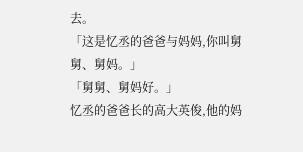去。
「这是忆丞的爸爸与妈妈,你叫舅舅、舅妈。」
「舅舅、舅妈好。」
忆丞的爸爸长的高大英俊,他的妈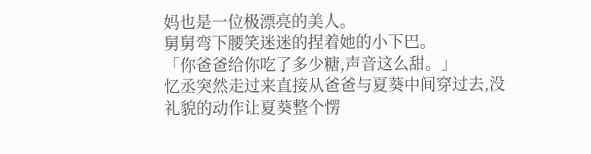妈也是一位极漂亮的美人。
舅舅弯下腰笑迷迷的捏着她的小下巴。
「你爸爸给你吃了多少糖,声音这么甜。」
忆丞突然走过来直接从爸爸与夏葵中间穿过去,没礼貌的动作让夏葵整个愣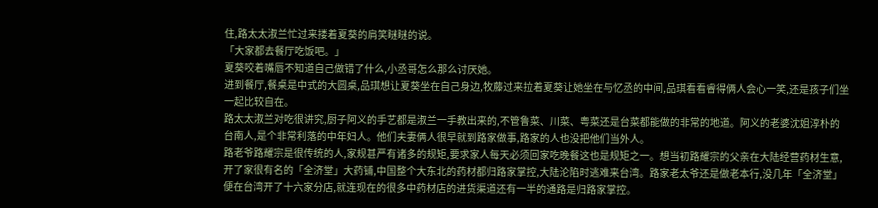住,路太太淑兰忙过来搂着夏葵的肩笑瞇瞇的说。
「大家都去餐厅吃饭吧。」
夏葵咬着嘴唇不知道自己做错了什么,小丞哥怎么那么讨厌她。
进到餐厅,餐桌是中式的大圆桌,品琪想让夏葵坐在自己身边,牧藤过来拉着夏葵让她坐在与忆丞的中间,品琪看看睿得俩人会心一笑,还是孩子们坐一起比较自在。
路太太淑兰对吃很讲究,厨子阿义的手艺都是淑兰一手教出来的,不管鲁菜、川菜、粤菜还是台菜都能做的非常的地道。阿义的老婆沈姐淳朴的台南人,是个非常利落的中年妇人。他们夫妻俩人很早就到路家做事,路家的人也没把他们当外人。
路老爷路耀宗是很传统的人,家规甚严有诸多的规矩,要求家人每天必须回家吃晚餐这也是规矩之一。想当初路耀宗的父亲在大陆经营药材生意,开了家很有名的「全济堂」大药铺,中国整个大东北的药材都归路家掌控,大陆沦陷时逃难来台湾。路家老太爷还是做老本行,没几年「全济堂」便在台湾开了十六家分店,就连现在的很多中药材店的进货渠道还有一半的通路是归路家掌控。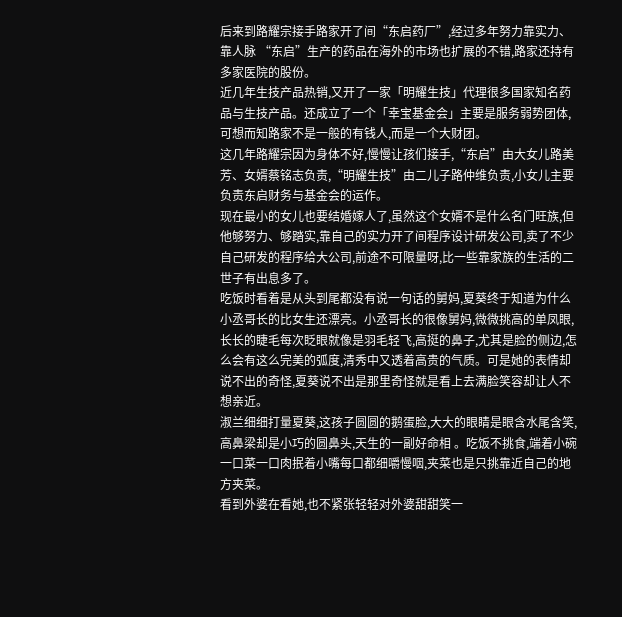后来到路耀宗接手路家开了间“东启药厂”,经过多年努力靠实力、靠人脉 “东启”生产的药品在海外的市场也扩展的不错,路家还持有多家医院的股份。
近几年生技产品热销,又开了一家「明耀生技」代理很多国家知名药品与生技产品。还成立了一个「幸宝基金会」主要是服务弱势团体,可想而知路家不是一般的有钱人,而是一个大财团。
这几年路耀宗因为身体不好,慢慢让孩们接手,“东启”由大女儿路美芳、女婿蔡铭志负责,“明耀生技”由二儿子路仲维负责,小女儿主要负责东启财务与基金会的运作。
现在最小的女儿也要结婚嫁人了,虽然这个女婿不是什么名门旺族,但他够努力、够踏实,靠自己的实力开了间程序设计研发公司,卖了不少自己研发的程序给大公司,前途不可限量呀,比一些靠家族的生活的二世子有出息多了。
吃饭时看着是从头到尾都没有说一句话的舅妈,夏葵终于知道为什么小丞哥长的比女生还漂亮。小丞哥长的很像舅妈,微微挑高的单凤眼,长长的睫毛每次眨眼就像是羽毛轻飞,高挺的鼻子,尤其是脸的侧边,怎么会有这么完美的弧度,清秀中又透着高贵的气质。可是她的表情却说不出的奇怪,夏葵说不出是那里奇怪就是看上去满脸笑容却让人不想亲近。
淑兰细细打量夏葵,这孩子圆圆的鹅蛋脸,大大的眼睛是眼含水尾含笑,高鼻梁却是小巧的圆鼻头,天生的一副好命相 。吃饭不挑食,端着小碗一口菜一口肉抿着小嘴每口都细嚼慢咽,夹菜也是只挑靠近自己的地方夹菜。
看到外婆在看她,也不紧张轻轻对外婆甜甜笑一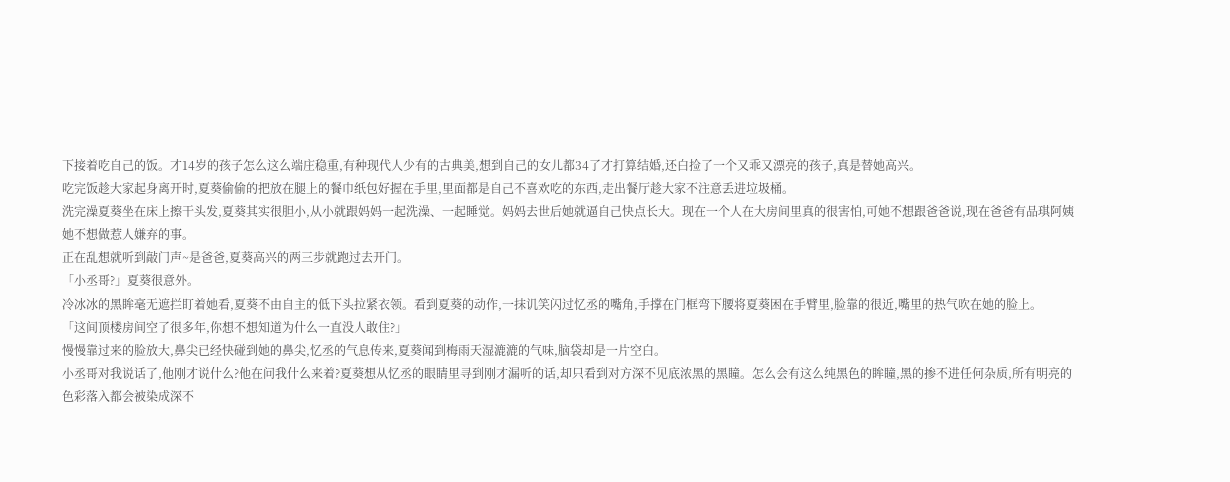下接着吃自己的饭。才14岁的孩子怎么这么端庄稳重,有种现代人少有的古典美,想到自己的女儿都34了才打算结婚,还白捡了一个又乖又漂亮的孩子,真是替她高兴。
吃完饭趁大家起身离开时,夏葵偷偷的把放在腿上的餐巾纸包好握在手里,里面都是自己不喜欢吃的东西,走出餐厅趁大家不注意丢进垃圾桶。
洗完澡夏葵坐在床上擦干头发,夏葵其实很胆小,从小就跟妈妈一起洗澡、一起睡觉。妈妈去世后她就逼自己快点长大。现在一个人在大房间里真的很害怕,可她不想跟爸爸说,现在爸爸有品琪阿姨她不想做惹人嫌弃的事。
正在乱想就听到敲门声~是爸爸,夏葵高兴的两三步就跑过去开门。
「小丞哥?」夏葵很意外。
冷冰冰的黑眸毫无遮拦盯着她看,夏葵不由自主的低下头拉紧衣领。看到夏葵的动作,一抹讥笑闪过忆丞的嘴角,手撑在门框弯下腰将夏葵困在手臂里,脸靠的很近,嘴里的热气吹在她的脸上。
「这间顶楼房间空了很多年,你想不想知道为什么一直没人敢住?」
慢慢靠过来的脸放大,鼻尖已经快碰到她的鼻尖,忆丞的气息传来,夏葵闻到梅雨天湿漉漉的气味,脑袋却是一片空白。
小丞哥对我说话了,他刚才说什么?他在问我什么来着?夏葵想从忆丞的眼睛里寻到刚才漏听的话,却只看到对方深不见底浓黑的黑瞳。怎么会有这么纯黑色的眸瞳,黑的掺不进任何杂质,所有明亮的色彩落入都会被染成深不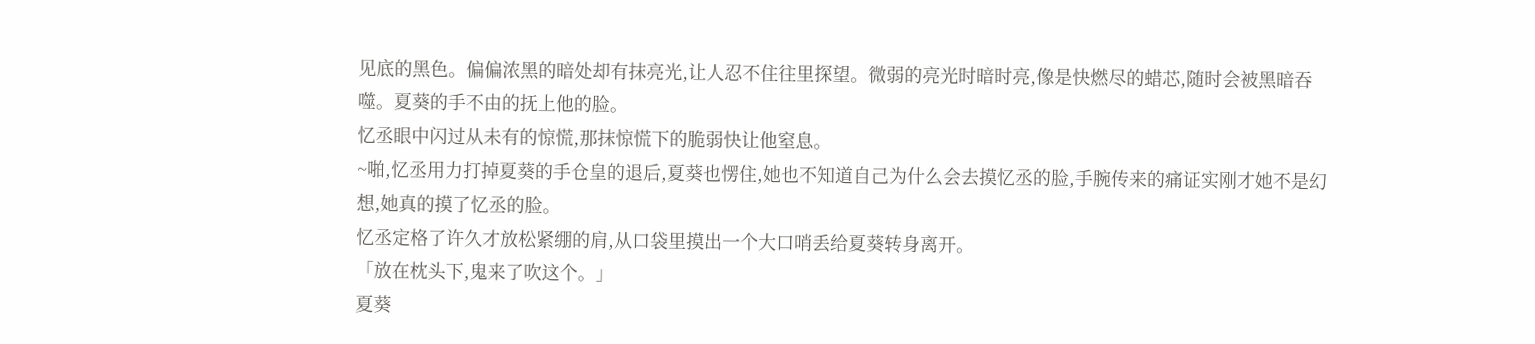见底的黑色。偏偏浓黑的暗处却有抹亮光,让人忍不住往里探望。微弱的亮光时暗时亮,像是快燃尽的蜡芯,随时会被黑暗吞噬。夏葵的手不由的抚上他的脸。
忆丞眼中闪过从未有的惊慌,那抹惊慌下的脆弱快让他窒息。
~啪,忆丞用力打掉夏葵的手仓皇的退后,夏葵也愣住,她也不知道自己为什么会去摸忆丞的脸,手腕传来的痛证实刚才她不是幻想,她真的摸了忆丞的脸。
忆丞定格了许久才放松紧绷的肩,从口袋里摸出一个大口哨丢给夏葵转身离开。
「放在枕头下,鬼来了吹这个。」
夏葵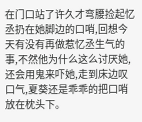在门口站了许久才弯腰捡起忆丞扔在她脚边的口哨,回想今天有没有再做惹忆丞生气的事,不然他为什么这么讨厌她,还会用鬼来吓她,走到床边叹口气,夏葵还是乖乖的把口哨放在枕头下。